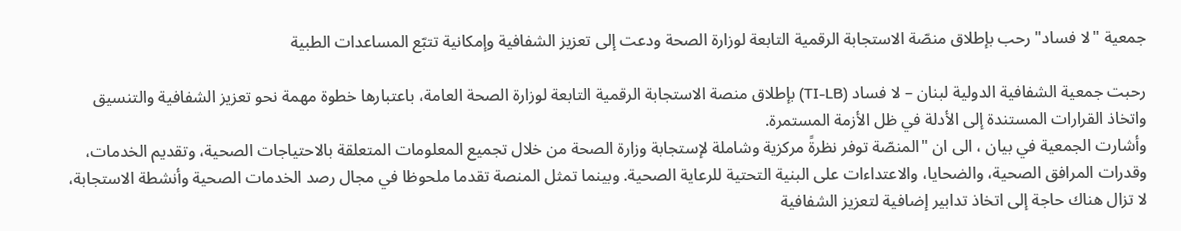جمعية "لا فساد" رحب بإطلاق منصّة الاستجابة الرقمية التابعة لوزارة الصحة ودعت إلى تعزيز الشفافية وإمكانية تتبّع المساعدات الطبية

رحبت جمعية الشفافية الدولية لبنان – لا فساد (TI-LB) بإطلاق منصة الاستجابة الرقمية التابعة لوزارة الصحة العامة، باعتبارها خطوة مهمة نحو تعزيز الشفافية والتنسيق واتخاذ القرارات المستندة إلى الأدلة في ظل الأزمة المستمرة.
وأشارت الجمعية في بيان ، الى ان "المنصّة توفر نظرةً مركزية وشاملة لإستجابة وزارة الصحة من خلال تجميع المعلومات المتعلقة بالاحتياجات الصحية، وتقديم الخدمات، وقدرات المرافق الصحية، والضحايا، والاعتداءات على البنية التحتية للرعاية الصحية. وبينما تمثل المنصة تقدما ملحوظا في مجال رصد الخدمات الصحية وأنشطة الاستجابة، لا تزال هناك حاجة إلى اتخاذ تدابير إضافية لتعزيز الشفافية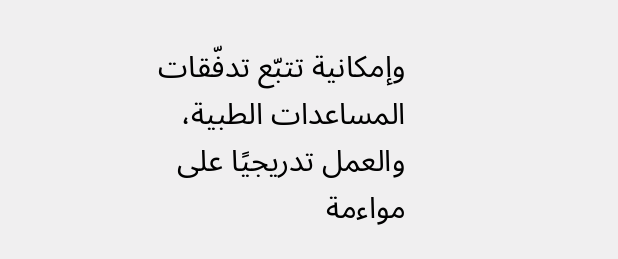وإمكانية تتبّع تدفّقات المساعدات الطبية، والعمل تدريجيًا على مواءمة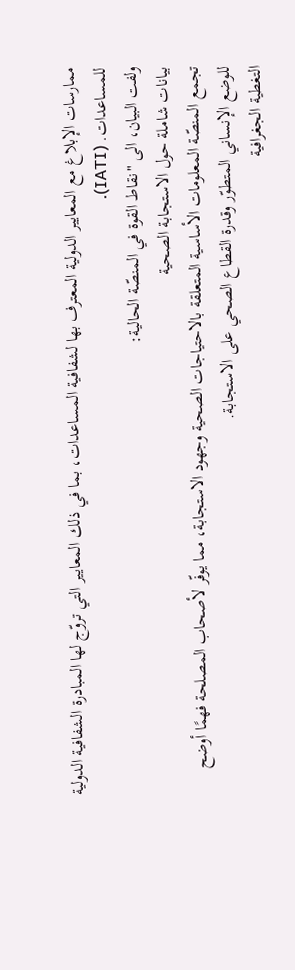ممارسات الإبلاغ مع المعايير الدولية المعترف بها لشفافية المساعدات، بما في ذلك المعايير التي تروّج لها المبادرة الشفافية الدولية للمساعدات. (IATI).
ولفت البيان، الى "نقاط القوة في المنصّة الحالية:
بيانات شاملة حول الاستجابة الصحية
تجمع المنصّة المعلومات الأساسية المتعلقة بالاحتياجات الصحية وجهود الاستجابة، مما يوفّر لأصحاب المصلحة فهمًا أوضح للوضع الإنساني المتطوّر وقدرة القطاع الصحي على الاستجابة.
التغطية الجغرافية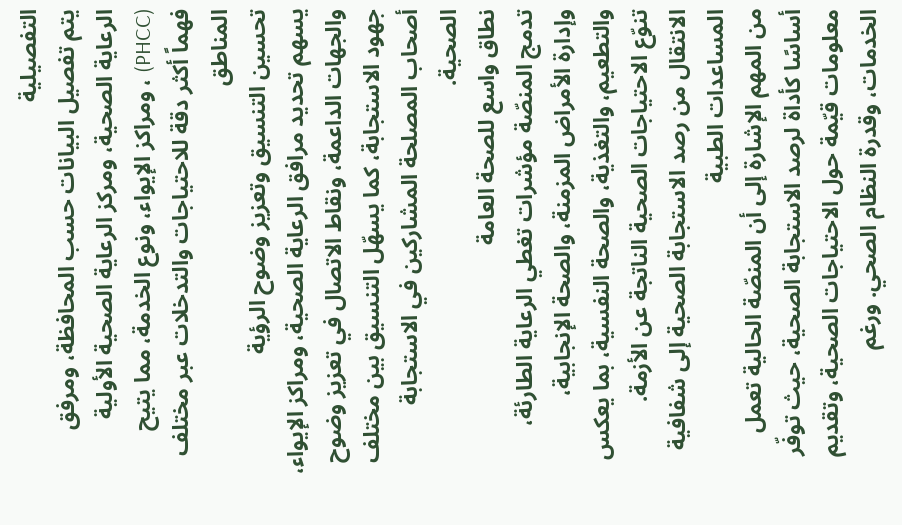التفصيلية
يتم تفصيل البيانات حسب المحافظة، ومرفق الرعاية الصحية، ومركز الرعاية الصحية الأولية (PHCC) ، ومراكز الإيواء، ونوع الخدمة، مما يتيح فهماً أكثر دقة للاحتياجات والتدخلات عبر مختلف المناطق
تحسين التنسيق وتعزيز وضوح الرؤية
يسهم تحديد مرافق الرعاية الصحية، ومراكز الإيواء، والجهات الداعمة، ونقاط الاتصال في تعزيز وضوح جهود الاستجابة، كما يسهّل التنسيق بين مختلف أصحاب المصلحة المشاركين في الاستجابة الصحية.
نطاق واسع للصحة العامة
تدمج المنصّة مؤشرات تغطي الرعاية الطارئة، وإدارة الأمراض المزمنة، والصحة الإنجابية، والتطعيم، والتغذية، والصحة النفسية، بما يعكس تنوّع الاحتياجات الصحية الناتجة عن الأزمة.
الانتقال من رصد الاستجابة الصحية إلى شفافية المساعدات الطبية
من المهم الإشارة إلى أن المنصّة الحالية تعمل أساسًا كأداة لرصد الاستجابة الصحية، حيث توفّر معلومات قيّمة حول الاحتياجات الصحية، وتقديم الخدمات، وقدرة النظام الصحي. ورغم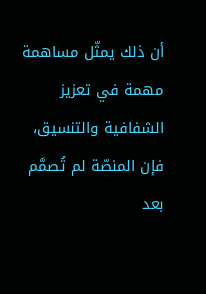أن ذلك يمثّل مساهمة مهمة في تعزيز الشفافية والتنسيق، فإن المنصّة لم تُصمَّم بعد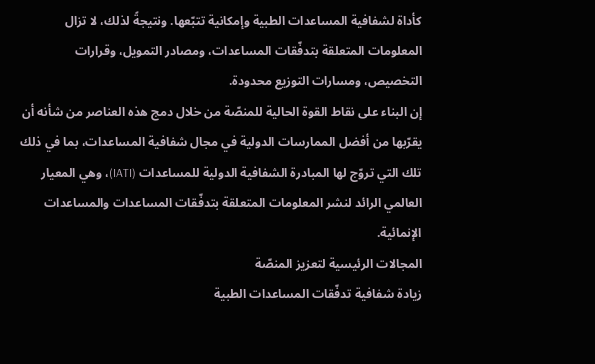كأداة لشفافية المساعدات الطبية وإمكانية تتبّعها. ونتيجةً لذلك، لا تزال المعلومات المتعلقة بتدفّقات المساعدات، ومصادر التمويل، وقرارات التخصيص، ومسارات التوزيع محدودة.
إن البناء على نقاط القوة الحالية للمنصّة من خلال دمج هذه العناصر من شأنه أن يقرّبها من أفضل الممارسات الدولية في مجال شفافية المساعدات، بما في ذلك تلك التي تروّج لها المبادرة الشفافية الدولية للمساعدات (IATI)، وهي المعيار العالمي الرائد لنشر المعلومات المتعلقة بتدفّقات المساعدات والمساعدات الإنمائية.
المجالات الرئيسية لتعزيز المنصّة
زيادة شفافية تدفّقات المساعدات الطبية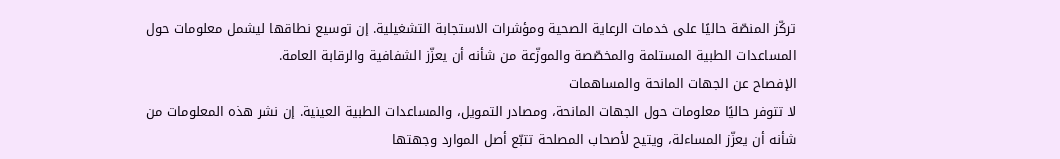تركّز المنصّة حاليًا على خدمات الرعاية الصحية ومؤشرات الاستجابة التشغيلية. إن توسيع نطاقها ليشمل معلومات حول المساعدات الطبية المستلمة والمخصّصة والموزّعة من شأنه أن يعزّز الشفافية والرقابة العامة.
الإفصاح عن الجهات المانحة والمساهمات
لا تتوفر حاليًا معلومات حول الجهات المانحة، ومصادر التمويل، والمساعدات الطبية العينية. إن نشر هذه المعلومات من شأنه أن يعزّز المساءلة، ويتيح لأصحاب المصلحة تتبّع أصل الموارد وجهتها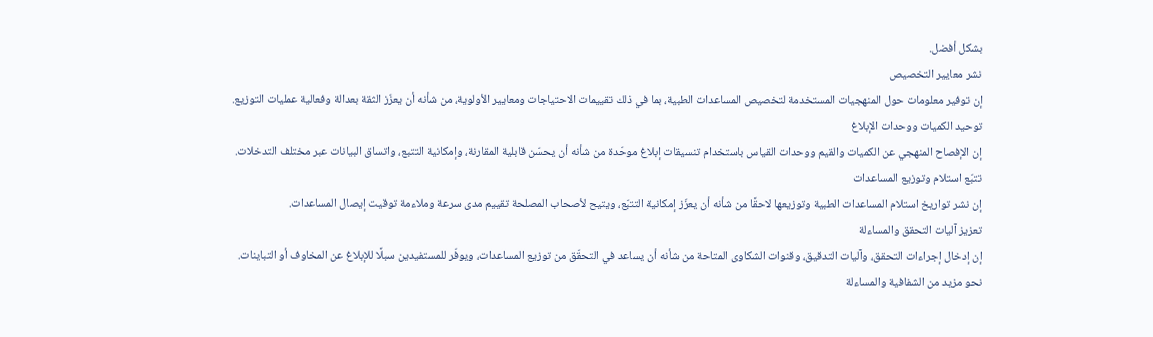بشكل أفضل.
نشر معايير التخصيص
إن توفير معلومات حول المنهجيات المستخدمة لتخصيص المساعدات الطبية، بما في ذلك تقييمات الاحتياجات ومعايير الأولوية، من شأنه أن يعزّز الثقة بعدالة وفعالية عمليات التوزيع.
توحيد الكميات ووحدات الإبلاغ
إن الإفصاح المنهجي عن الكميات والقيم ووحدات القياس باستخدام تنسيقات إبلاغ موحّدة من شأنه أن يحسّن قابلية المقارنة، وإمكانية التتبع، واتساق البيانات عبر مختلف التدخلات.
تتبّع استلام وتوزيع المساعدات
إن نشر تواريخ استلام المساعدات الطبية وتوزيعها لاحقًا من شأنه أن يعزّز إمكانية التتبّع، ويتيح لأصحاب المصلحة تقييم مدى سرعة وملاءمة توقيت إيصال المساعدات.
تعزيز آليات التحقق والمساءلة
إن إدخال إجراءات التحقق، وآليات التدقيق، وقنوات الشكاوى المتاحة من شأنه أن يساعد في التحقّق من توزيع المساعدات، ويوفّر للمستفيدين سبلًا للإبلاغ عن المخاوف أو التباينات.
نحو مزيد من الشفافية والمساءلة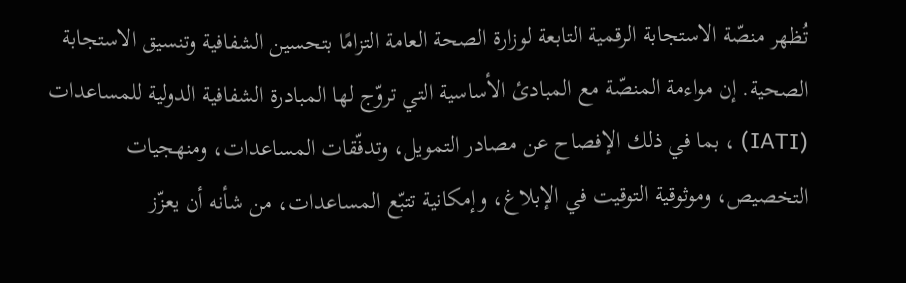تُظهر منصّة الاستجابة الرقمية التابعة لوزارة الصحة العامة التزامًا بتحسين الشفافية وتنسيق الاستجابة الصحية. إن مواءمة المنصّة مع المبادئ الأساسية التي تروّج لها المبادرة الشفافية الدولية للمساعدات (IATI) ، بما في ذلك الإفصاح عن مصادر التمويل، وتدفّقات المساعدات، ومنهجيات التخصيص، وموثوقية التوقيت في الإبلاغ، وإمكانية تتبّع المساعدات، من شأنه أن يعزّز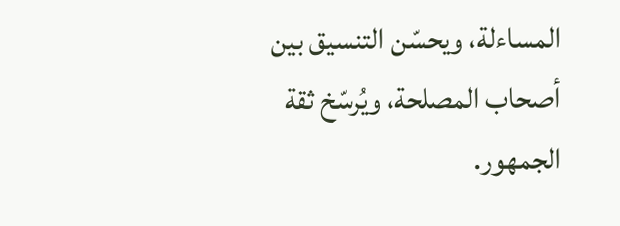المساءلة، ويحسّن التنسيق بين أصحاب المصلحة، ويُرسّخ ثقة الجمهور.